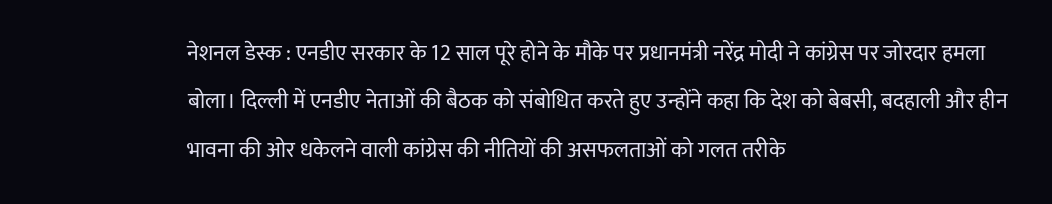नेशनल डेस्क : एनडीए सरकार के 12 साल पूरे होने के मौके पर प्रधानमंत्री नरेंद्र मोदी ने कांग्रेस पर जोरदार हमला बोला। दिल्ली में एनडीए नेताओं की बैठक को संबोधित करते हुए उन्होंने कहा कि देश को बेबसी, बदहाली और हीन भावना की ओर धकेलने वाली कांग्रेस की नीतियों की असफलताओं को गलत तरीके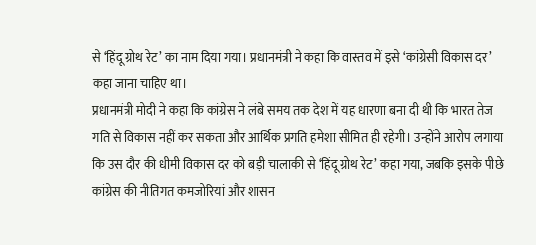से ‘हिंदू ग्रोथ रेट’ का नाम दिया गया। प्रधानमंत्री ने कहा कि वास्तव में इसे ‘कांग्रेसी विकास दर’ कहा जाना चाहिए था।
प्रधानमंत्री मोदी ने कहा कि कांग्रेस ने लंबे समय तक देश में यह धारणा बना दी थी कि भारत तेज गति से विकास नहीं कर सकता और आर्थिक प्रगति हमेशा सीमित ही रहेगी। उन्होंने आरोप लगाया कि उस दौर की धीमी विकास दर को बड़ी चालाकी से ‘हिंदू ग्रोथ रेट’ कहा गया, जबकि इसके पीछे कांग्रेस की नीतिगत कमजोरियां और शासन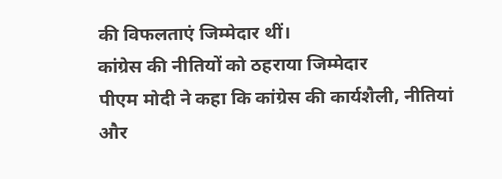की विफलताएं जिम्मेदार थीं।
कांग्रेस की नीतियों को ठहराया जिम्मेदार
पीएम मोदी ने कहा कि कांग्रेस की कार्यशैली, नीतियां और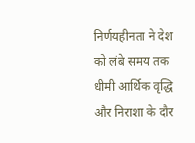निर्णयहीनता ने देश को लंबे समय तक धीमी आर्थिक वृद्धि और निराशा के दौर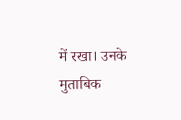में रखा। उनके मुताबिक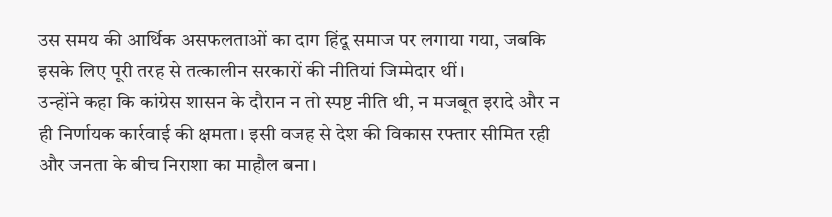उस समय की आर्थिक असफलताओं का दाग हिंदू समाज पर लगाया गया, जबकि इसके लिए पूरी तरह से तत्कालीन सरकारों की नीतियां जिम्मेदार थीं।
उन्होंने कहा कि कांग्रेस शासन के दौरान न तो स्पष्ट नीति थी, न मजबूत इरादे और न ही निर्णायक कार्रवाई की क्षमता। इसी वजह से देश की विकास रफ्तार सीमित रही और जनता के बीच निराशा का माहौल बना।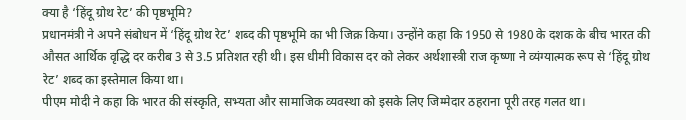क्या है ‘हिंदू ग्रोथ रेट’ की पृष्ठभूमि?
प्रधानमंत्री ने अपने संबोधन में ‘हिंदू ग्रोथ रेट’ शब्द की पृष्ठभूमि का भी जिक्र किया। उन्होंने कहा कि 1950 से 1980 के दशक के बीच भारत की औसत आर्थिक वृद्धि दर करीब 3 से 3.5 प्रतिशत रही थी। इस धीमी विकास दर को लेकर अर्थशास्त्री राज कृष्णा ने व्यंग्यात्मक रूप से ‘हिंदू ग्रोथ रेट’ शब्द का इस्तेमाल किया था।
पीएम मोदी ने कहा कि भारत की संस्कृति, सभ्यता और सामाजिक व्यवस्था को इसके लिए जिम्मेदार ठहराना पूरी तरह गलत था।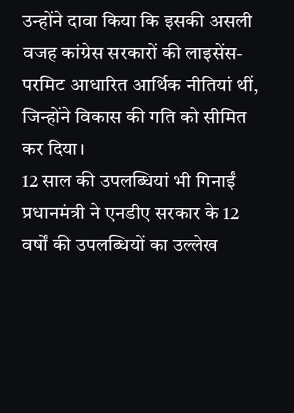उन्होंने दावा किया कि इसकी असली वजह कांग्रेस सरकारों की लाइसेंस-परमिट आधारित आर्थिक नीतियां थीं, जिन्होंने विकास की गति को सीमित कर दिया।
12 साल की उपलब्धियां भी गिनाईं
प्रधानमंत्री ने एनडीए सरकार के 12 वर्षों की उपलब्धियों का उल्लेख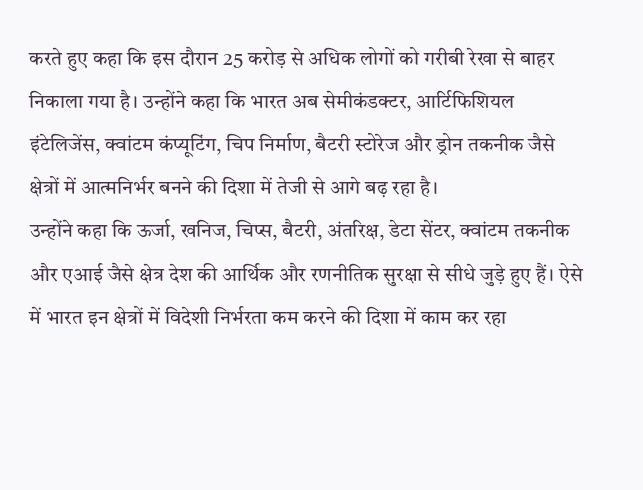करते हुए कहा कि इस दौरान 25 करोड़ से अधिक लोगों को गरीबी रेखा से बाहर निकाला गया है। उन्होंने कहा कि भारत अब सेमीकंडक्टर, आर्टिफिशियल इंटेलिजेंस, क्वांटम कंप्यूटिंग, चिप निर्माण, बैटरी स्टोरेज और ड्रोन तकनीक जैसे क्षेत्रों में आत्मनिर्भर बनने की दिशा में तेजी से आगे बढ़ रहा है।
उन्होंने कहा कि ऊर्जा, खनिज, चिप्स, बैटरी, अंतरिक्ष, डेटा सेंटर, क्वांटम तकनीक और एआई जैसे क्षेत्र देश की आर्थिक और रणनीतिक सुरक्षा से सीधे जुड़े हुए हैं। ऐसे में भारत इन क्षेत्रों में विदेशी निर्भरता कम करने की दिशा में काम कर रहा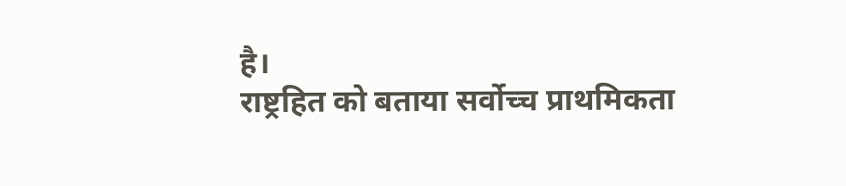है।
राष्ट्रहित को बताया सर्वोच्च प्राथमिकता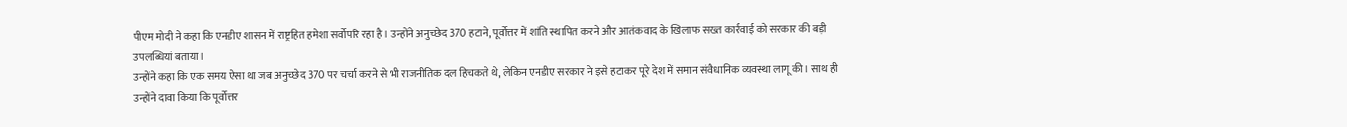पीएम मोदी ने कहा कि एनडीए शासन में राष्ट्रहित हमेशा सर्वोपरि रहा है। उन्होंने अनुच्छेद 370 हटाने, पूर्वोत्तर में शांति स्थापित करने और आतंकवाद के खिलाफ सख्त कार्रवाई को सरकार की बड़ी उपलब्धियां बताया।
उन्होंने कहा कि एक समय ऐसा था जब अनुच्छेद 370 पर चर्चा करने से भी राजनीतिक दल हिचकते थे, लेकिन एनडीए सरकार ने इसे हटाकर पूरे देश में समान संवैधानिक व्यवस्था लागू की। साथ ही उन्होंने दावा किया कि पूर्वोत्तर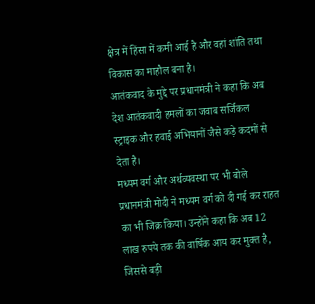क्षेत्र में हिंसा में कमी आई है और वहां शांति तथा विकास का माहौल बना है।
आतंकवाद के मुद्दे पर प्रधानमंत्री ने कहा कि अब देश आतंकवादी हमलों का जवाब सर्जिकल स्ट्राइक और हवाई अभियानों जैसे कड़े कदमों से देता है।
मध्यम वर्ग और अर्थव्यवस्था पर भी बोले
प्रधानमंत्री मोदी ने मध्यम वर्ग को दी गई कर राहत का भी जिक्र किया। उन्होंने कहा कि अब 12 लाख रुपये तक की वार्षिक आय कर मुक्त है, जिससे बड़ी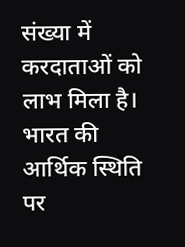संख्या में करदाताओं को लाभ मिला है।
भारत की आर्थिक स्थिति पर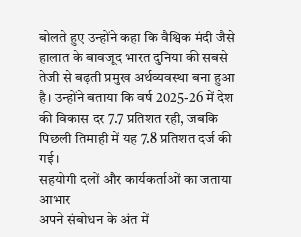बोलते हुए उन्होंने कहा कि वैश्विक मंदी जैसे हालात के बावजूद भारत दुनिया की सबसे तेजी से बढ़ती प्रमुख अर्थव्यवस्था बना हुआ है। उन्होंने बताया कि वर्ष 2025-26 में देश की विकास दर 7.7 प्रतिशत रही, जबकि पिछली तिमाही में यह 7.8 प्रतिशत दर्ज की गई।
सहयोगी दलों और कार्यकर्ताओं का जताया आभार
अपने संबोधन के अंत में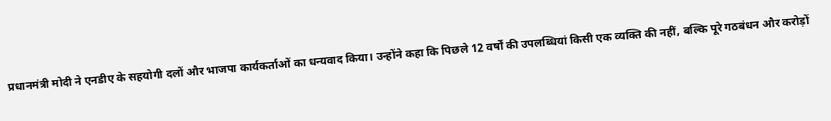प्रधानमंत्री मोदी ने एनडीए के सहयोगी दलों और भाजपा कार्यकर्ताओं का धन्यवाद किया। उन्होंने कहा कि पिछले 12 वर्षों की उपलब्धियां किसी एक व्यक्ति की नहीं, बल्कि पूरे गठबंधन और करोड़ों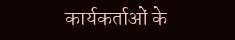कार्यकर्ताओं के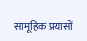सामूहिक प्रयासों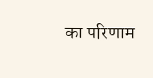का परिणाम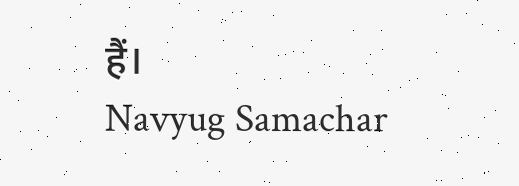हैं।
Navyug Samachar